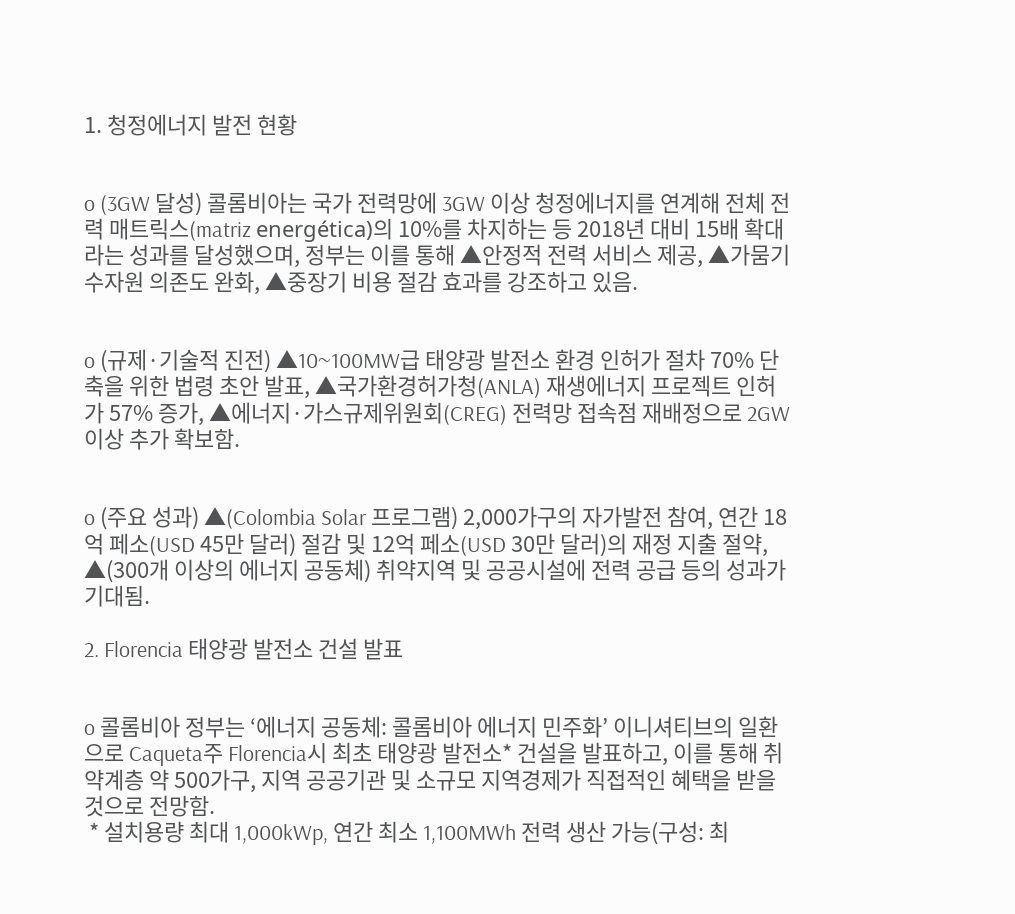1. 청정에너지 발전 현황


o (3GW 달성) 콜롬비아는 국가 전력망에 3GW 이상 청정에너지를 연계해 전체 전력 매트릭스(matriz energética)의 10%를 차지하는 등 2018년 대비 15배 확대라는 성과를 달성했으며, 정부는 이를 통해 ▲안정적 전력 서비스 제공, ▲가뭄기 수자원 의존도 완화, ▲중장기 비용 절감 효과를 강조하고 있음.


o (규제·기술적 진전) ▲10~100MW급 태양광 발전소 환경 인허가 절차 70% 단축을 위한 법령 초안 발표, ▲국가환경허가청(ANLA) 재생에너지 프로젝트 인허가 57% 증가, ▲에너지·가스규제위원회(CREG) 전력망 접속점 재배정으로 2GW 이상 추가 확보함.


o (주요 성과) ▲(Colombia Solar 프로그램) 2,000가구의 자가발전 참여, 연간 18억 페소(USD 45만 달러) 절감 및 12억 페소(USD 30만 달러)의 재정 지출 절약, ▲(300개 이상의 에너지 공동체) 취약지역 및 공공시설에 전력 공급 등의 성과가 기대됨.

2. Florencia 태양광 발전소 건설 발표


o 콜롬비아 정부는 ‘에너지 공동체: 콜롬비아 에너지 민주화’ 이니셔티브의 일환으로 Caqueta주 Florencia시 최초 태양광 발전소* 건설을 발표하고, 이를 통해 취약계층 약 500가구, 지역 공공기관 및 소규모 지역경제가 직접적인 혜택을 받을 것으로 전망함.
 * 설치용량 최대 1,000kWp, 연간 최소 1,100MWh 전력 생산 가능(구성: 최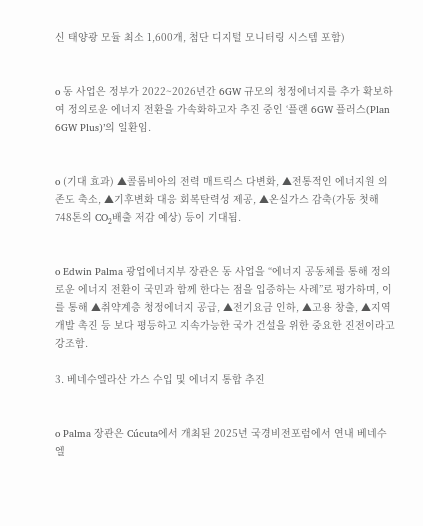신 태양광 모듈 최소 1,600개, 첨단 디지털 모니터링 시스템 포함)


o 동 사업은 정부가 2022~2026년간 6GW 규모의 청정에너지를 추가 확보하여 정의로운 에너지 전환을 가속화하고자 추진 중인 ‘플랜 6GW 플러스(Plan 6GW Plus)’의 일환임.


o (기대 효과) ▲콜롬비아의 전력 매트릭스 다변화, ▲전통적인 에너지원 의존도 축소, ▲기후변화 대응 회복탄력성 제공, ▲온실가스 감축(가동 첫해 748톤의 CO₂배출 저감 예상) 등이 기대됨.


o Edwin Palma 광업에너지부 장관은 동 사업을 “에너지 공동체를 통해 정의로운 에너지 전환이 국민과 함께 한다는 점을 입증하는 사례”로 평가하며, 이를 통해 ▲취약계층 청정에너지 공급, ▲전기요금 인하, ▲고용 창출, ▲지역 개발 촉진 등 보다 평등하고 지속가능한 국가 건설을 위한 중요한 진전이라고 강조함.

3. 베네수엘라산 가스 수입 및 에너지 통합 추진


o Palma 장관은 Cúcuta에서 개최된 2025년 국경비전포럼에서 연내 베네수엘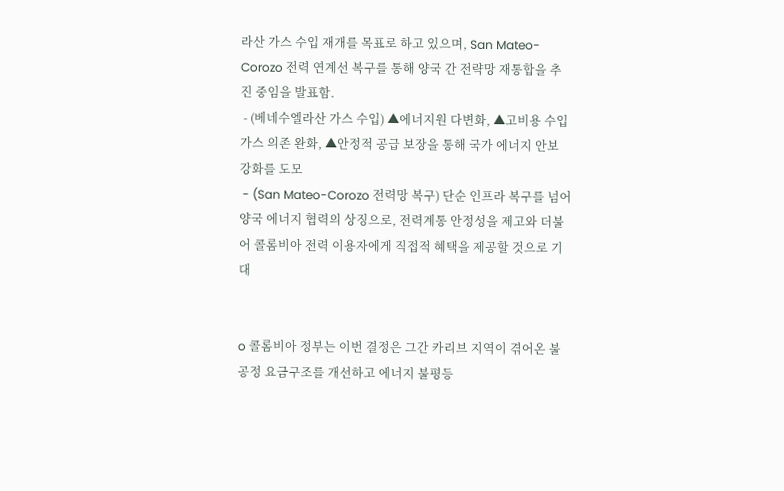라산 가스 수입 재개를 목표로 하고 있으며, San Mateo-Corozo 전력 연계선 복구를 통해 양국 간 전략망 재통합을 추진 중임을 발표함.
 - (베네수엘라산 가스 수입) ▲에너지원 다변화, ▲고비용 수입가스 의존 완화, ▲안정적 공급 보장을 통해 국가 에너지 안보 강화를 도모
 - (San Mateo-Corozo 전력망 복구) 단순 인프라 복구를 넘어 양국 에너지 협력의 상징으로, 전력계통 안정성을 제고와 더불어 콜롬비아 전력 이용자에게 직접적 혜택을 제공할 것으로 기대


o 콜롬비아 정부는 이번 결정은 그간 카리브 지역이 겪어온 불공정 요금구조를 개선하고 에너지 불평등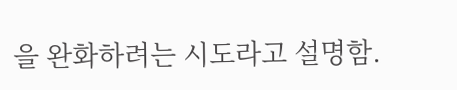을 완화하려는 시도라고 설명함.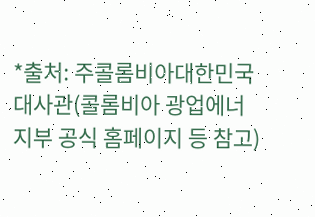*출처: 주콜롬비아대한민국대사관(콜롬비아 광업에너지부 공식 홈페이지 등 참고)